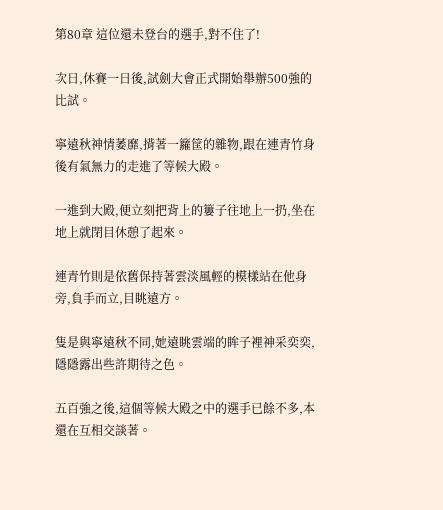第80章 這位還未登台的選手,對不住了!

次日,休賽一日後,試劍大會正式開始舉辦500強的比試。

寧遠秋神情萎靡,揹著一籮筐的雜物,跟在連青竹身後有氣無力的走進了等候大殿。

一進到大殿,便立刻把背上的簍子往地上一扔,坐在地上就閉目休憩了起來。

連青竹則是依舊保持著雲淡風輕的模樣站在他身旁,負手而立,目眺遠方。

隻是與寧遠秋不同,她遠眺雲端的眸子裡神采奕奕,隱隱露出些許期待之色。

五百強之後,這個等候大殿之中的選手已餘不多,本還在互相交談著。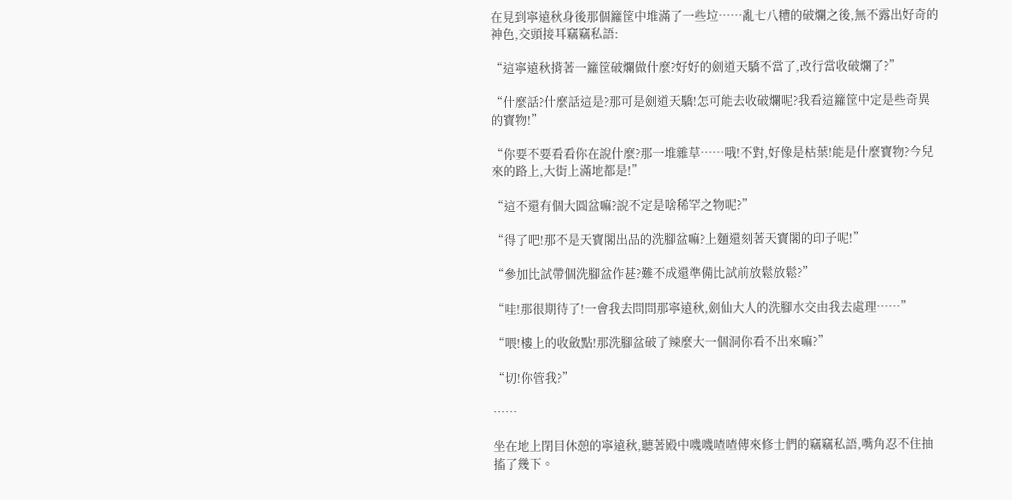在見到寧遠秋身後那個籮筐中堆滿了一些垃……亂七八糟的破爛之後,無不露出好奇的神色,交頭接耳竊竊私語:

“這寧遠秋揹著一籮筐破爛做什麼?好好的劍道天驕不當了,改行當收破爛了?”

“什麼話?什麼話這是?那可是劍道天驕!怎可能去收破爛呢?我看這籮筐中定是些奇異的寶物!”

“你要不要看看你在說什麼?那一堆雜草……哦!不對,好像是枯葉!能是什麼寶物?今兒來的路上,大街上滿地都是!”

“這不還有個大圓盆嘛?說不定是啥稀罕之物呢?”

“得了吧!那不是天寶閣出品的洗腳盆嘛?上麵還刻著天寶閣的印子呢!”

“參加比試帶個洗腳盆作甚?難不成還準備比試前放鬆放鬆?”

“哇!那很期待了!一會我去問問那寧遠秋,劍仙大人的洗腳水交由我去處理……”

“喂!樓上的收斂點!那洗腳盆破了辣麼大一個洞你看不出來嘛?”

“切!你管我?”

……

坐在地上閉目休憩的寧遠秋,聽著殿中嘰嘰喳喳傳來修士們的竊竊私語,嘴角忍不住抽搐了幾下。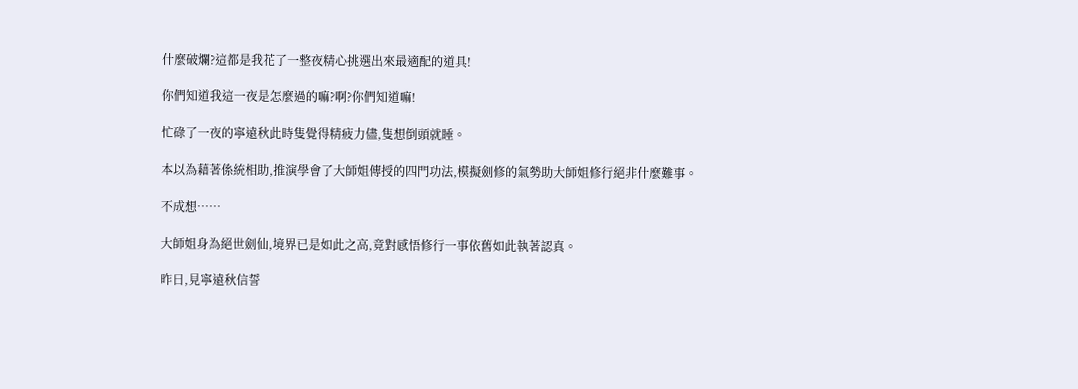什麼破爛?這都是我花了一整夜精心挑選出來最適配的道具!

你們知道我這一夜是怎麼過的嘛?啊?你們知道嘛!

忙碌了一夜的寧遠秋此時隻覺得精疲力儘,隻想倒頭就睡。

本以為藉著係統相助,推演學會了大師姐傳授的四門功法,模擬劍修的氣勢助大師姐修行絕非什麼難事。

不成想……

大師姐身為絕世劍仙,境界已是如此之高,竟對感悟修行一事依舊如此執著認真。

昨日,見寧遠秋信誓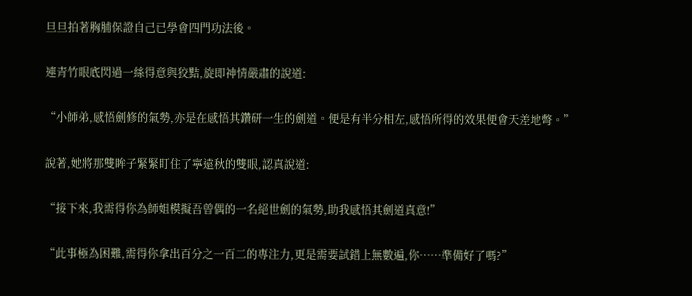旦旦拍著胸脯保證自己已學會四門功法後。

連青竹眼底閃過一絲得意與狡黠,旋即神情嚴肅的說道:

“小師弟,感悟劍修的氣勢,亦是在感悟其鑽研一生的劍道。便是有半分相左,感悟所得的效果便會天差地彆。”

說著,她將那雙眸子緊緊盯住了寧遠秋的雙眼,認真說道:

“接下來,我需得你為師姐模擬吾曾偶的一名絕世劍的氣勢,助我感悟其劍道真意!”

“此事極為困難,需得你拿出百分之一百二的專注力,更是需要試錯上無數遍,你……準備好了嗎?”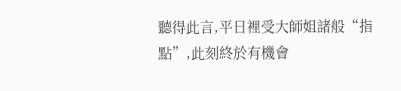聽得此言,平日裡受大師姐諸般“指點”,此刻終於有機會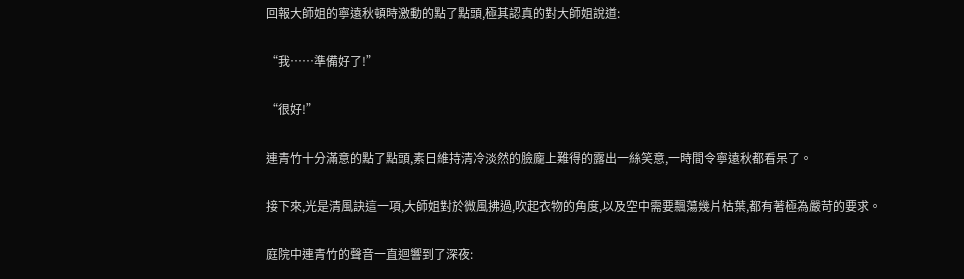回報大師姐的寧遠秋頓時激動的點了點頭,極其認真的對大師姐說道:

“我……準備好了!”

“很好!”

連青竹十分滿意的點了點頭,素日維持清冷淡然的臉龐上難得的露出一絲笑意,一時間令寧遠秋都看呆了。

接下來,光是清風訣這一項,大師姐對於微風拂過,吹起衣物的角度,以及空中需要飄蕩幾片枯葉,都有著極為嚴苛的要求。

庭院中連青竹的聲音一直迴響到了深夜: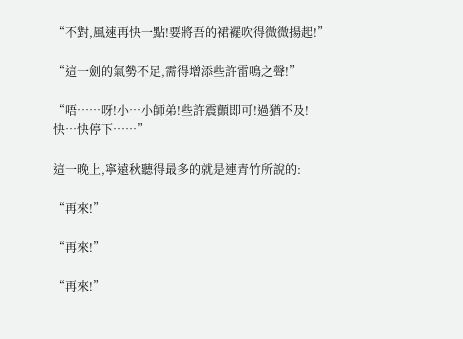“不對,風速再快一點!要將吾的裙襬吹得微微揚起!”

“這一劍的氣勢不足,需得增添些許雷鳴之聲!”

“唔……呀!小…小師弟!些許震顫即可!過猶不及!快…快停下……”

這一晚上,寧遠秋聽得最多的就是連青竹所說的:

“再來!”

“再來!”

“再來!”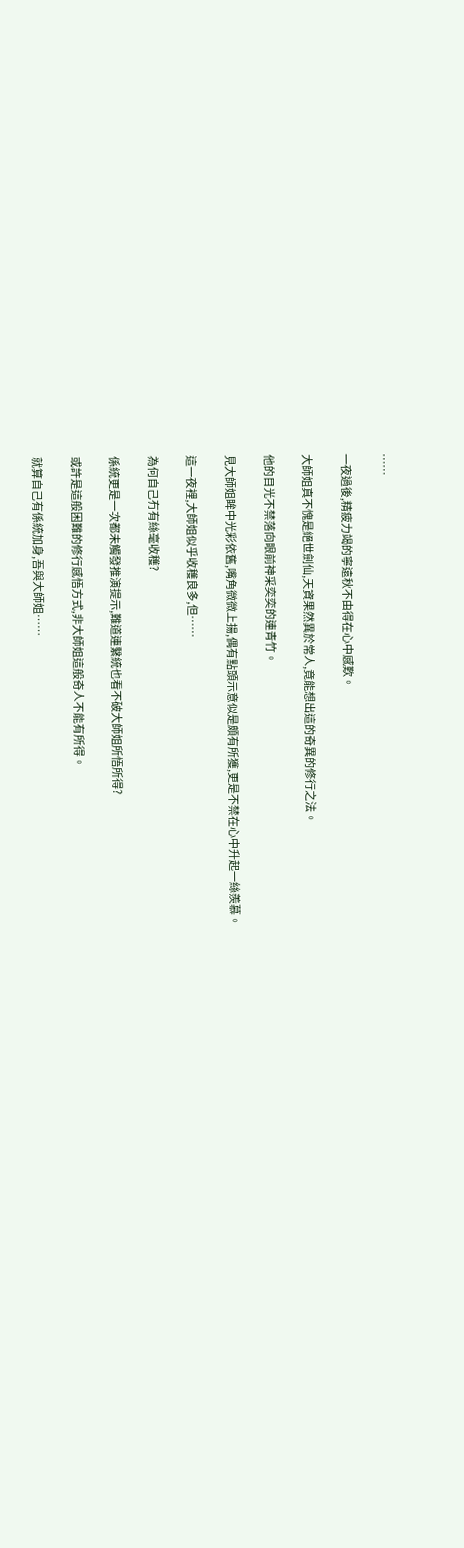……

一夜過後,精疲力竭的寧遠秋不由得在心中感歎。

大師姐真不愧是絕世劍仙,天資果然異於常人,竟能想出這的奇異的修行之法。

他的目光不禁落向眼前神采奕奕的連青竹。

見大師姐眸中光彩依舊,嘴角微微上揚,偶有點頭示意似是頗有所獲,更是不禁在心中升起一絲羨慕。

這一夜裡,大師姐似乎收穫良多,但……

為何自己冇有絲毫收穫?

係統更是一次都未觸發推演提示,難道連繫統也看不破大師姐所悟所得?

或許是這般困難的修行感悟方式,非大師姐這般奇人不能有所得。

就算自己有係統加身,吾與大師姐……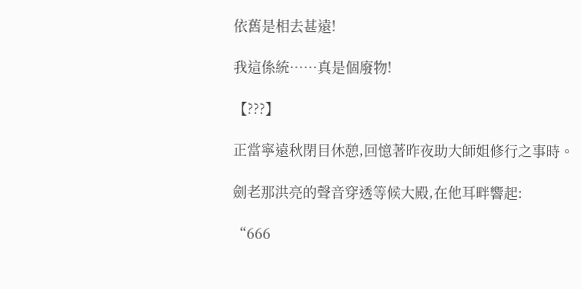依舊是相去甚遠!

我這係統……真是個廢物!

【???】

正當寧遠秋閉目休憩,回憶著昨夜助大師姐修行之事時。

劍老那洪亮的聲音穿透等候大殿,在他耳畔響起:

“666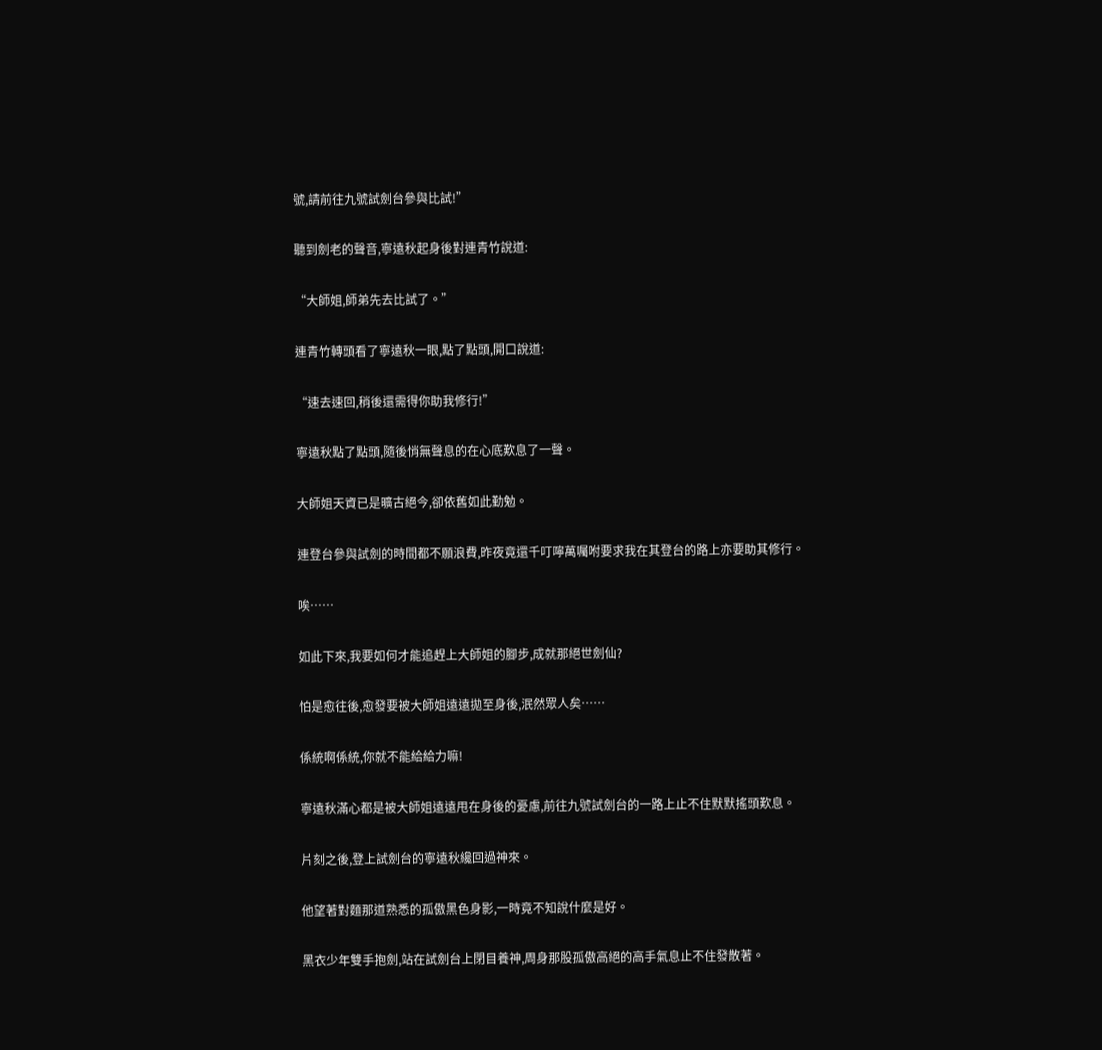號,請前往九號試劍台參與比試!”

聽到劍老的聲音,寧遠秋起身後對連青竹說道:

“大師姐,師弟先去比試了。”

連青竹轉頭看了寧遠秋一眼,點了點頭,開口說道:

“速去速回,稍後還需得你助我修行!”

寧遠秋點了點頭,隨後悄無聲息的在心底歎息了一聲。

大師姐天資已是曠古絕今,卻依舊如此勤勉。

連登台參與試劍的時間都不願浪費,昨夜竟還千叮嚀萬囑咐要求我在其登台的路上亦要助其修行。

唉……

如此下來,我要如何才能追趕上大師姐的腳步,成就那絕世劍仙?

怕是愈往後,愈發要被大師姐遠遠拋至身後,泯然眾人矣……

係統啊係統,你就不能給給力嘛!

寧遠秋滿心都是被大師姐遠遠甩在身後的憂慮,前往九號試劍台的一路上止不住默默搖頭歎息。

片刻之後,登上試劍台的寧遠秋纔回過神來。

他望著對麵那道熟悉的孤傲黑色身影,一時竟不知說什麼是好。

黑衣少年雙手抱劍,站在試劍台上閉目養神,周身那股孤傲高絕的高手氣息止不住發散著。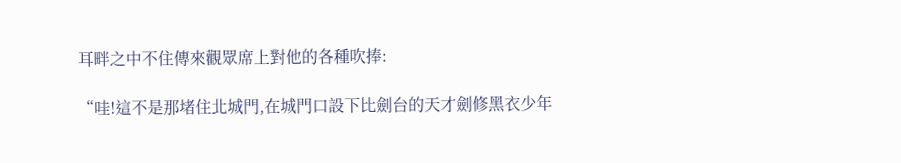耳畔之中不住傳來觀眾席上對他的各種吹捧:

“哇!這不是那堵住北城門,在城門口設下比劍台的天才劍修黑衣少年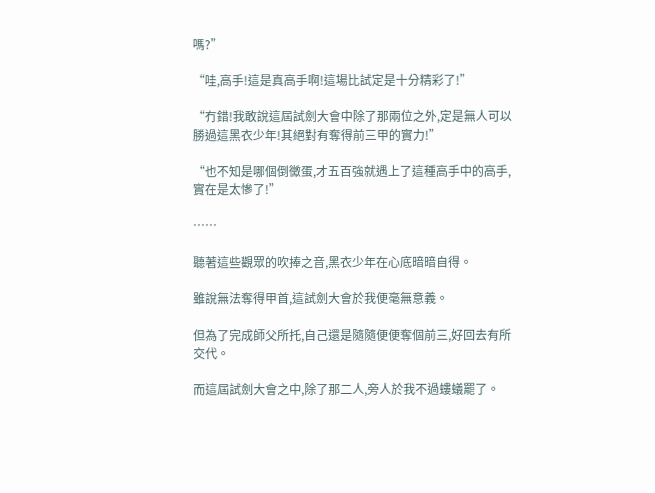嗎?”

“哇,高手!這是真高手啊!這場比試定是十分精彩了!”

“冇錯!我敢說這屆試劍大會中除了那兩位之外,定是無人可以勝過這黑衣少年!其絕對有奪得前三甲的實力!”

“也不知是哪個倒黴蛋,才五百強就遇上了這種高手中的高手,實在是太慘了!”

……

聽著這些觀眾的吹捧之音,黑衣少年在心底暗暗自得。

雖說無法奪得甲首,這試劍大會於我便毫無意義。

但為了完成師父所托,自己還是隨隨便便奪個前三,好回去有所交代。

而這屆試劍大會之中,除了那二人,旁人於我不過螻蟻罷了。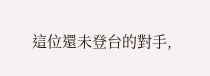這位還未登台的對手,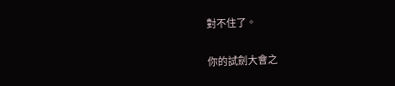對不住了。

你的試劍大會之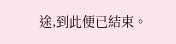途,到此便已結束。